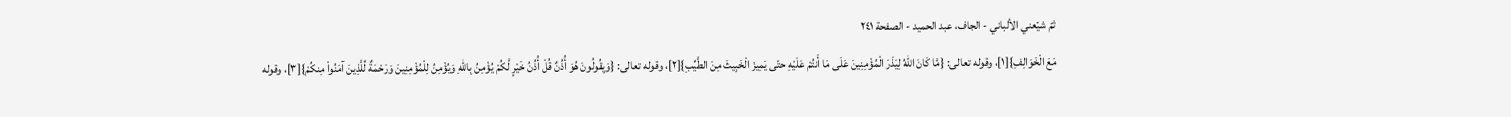ثمّ شيّعني الألباني - الجاف، عبد الحميد - الصفحة ٢٤١
مَعَ الْخَوَالِفِ}[١]، وقوله تعالى: {مَّا كَانَ اللّهُ لِيَذَرَ الْمُؤْمِنِينَ عَلَى مَا أَنتُمْ عَلَيْهِ حتّى يَمِيزَ الْخَبِيثَ مِنَ الطَّيِّبِ}[٢]، وقوله تعالى: {وَيِقُولُونَ هُوَ أُذُنٌ قُلْ أُذُنُ خَيْرٍ لَّكُمْ يُؤْمِنُ بِاللّهِ وَيُؤْمِنُ لِلْمُؤْمِنِينَ وَرَحْمَةٌ لِّلَّذِينَ آمَنُواْ مِنكُمْ}[٣]، وقوله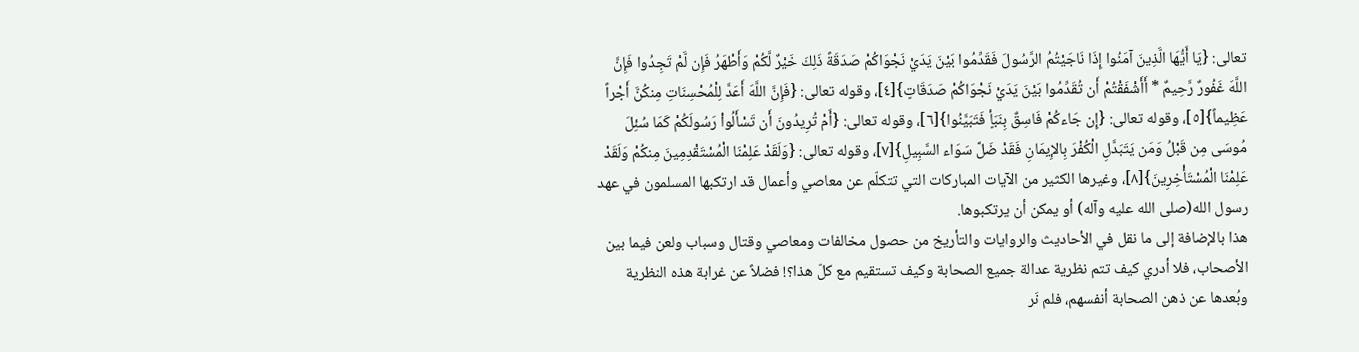تعالى: {يَا أَيُّهَا الَّذِينَ آمَنُوا إِذَا نَاجَيْتُمُ الرَّسُولَ فَقَدِّمُوا بَيْنَ يَدَيْ نَجْوَاكُمْ صَدَقَةً ذَلِكَ خَيْرٌ لَّكُمْ وَأَطْهَرُ فَإِن لَّمْ تَجِدُوا فَإِنَّ اللَّهَ غَفُورٌ رَّحِيمٌ * أَأَشْفَقْتُمْ أَن تُقَدِّمُوا بَيْنَ يَدَيْ نَجْوَاكُمْ صَدَقَاتٍ}[٤]، وقوله تعالى: {فَإِنَّ اللَّهَ أَعَدَّ لِلْمُحْسِنَاتِ مِنكُنَّ أَجْراً عَظِيماً}[٥]، وقوله تعالى: {إِن جَاءكُمْ فَاسِقٌ بِنَبَأٍ فَتَبَيَّنُوا}[٦]، وقوله تعالى: {أَمْ تُرِيدُونَ أَن تَسْأَلُواْ رَسُولَكُمْ كَمَا سُئِلَ مُوسَى مِن قَبْلُ وَمَن يَتَبَدَّلِ الْكُفْرَ بِالإِيمَانِ فَقَدْ ضَلَّ سَوَاء السَّبِيلِ}[٧]، وقوله تعالى: {وَلَقَدْ عَلِمْنَا الْمُسْتَقْدِمِينَ مِنكُمْ وَلَقَدْ عَلِمْنَا الْمُسْتَأْخِرِينَ}[٨]، وغيرها الكثير من الآيات المباركات التي تتكلّم عن معاصي وأعمال قد ارتكبها المسلمون في عهد رسول الله(صلى الله عليه وآله) أو يمكن أن يرتكبوها.
هذا بالإضافة إلى ما نقل في الأحاديث والروايات والتأريخ من حصول مخالفات ومعاصي وقتال وسباب ولعن فيما بين الأصحاب، فلا أدري كيف تتم نظرية عدالة جميع الصحابة وكيف تستقيم مع كلّ هذا؟! فضلاً عن غرابة هذه النظرية وبُعدها عن ذهن الصحابة أنفسهم، فلم نَر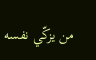من يزكّي نفسه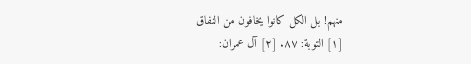منهم! بل الكل كانوا يخافون من النفاق
[١] التوبة: ٨٧. [٢] آل عمران: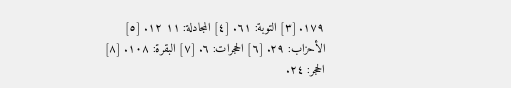١٧٩. [٣] التوبة: ٦١. [٤] المجادلة: ١١ ١٢. [٥] الأحزاب: ٢٩. [٦] الحجرات: ٦. [٧] البقرة: ١٠٨. [٨] الحجر: ٢٤.